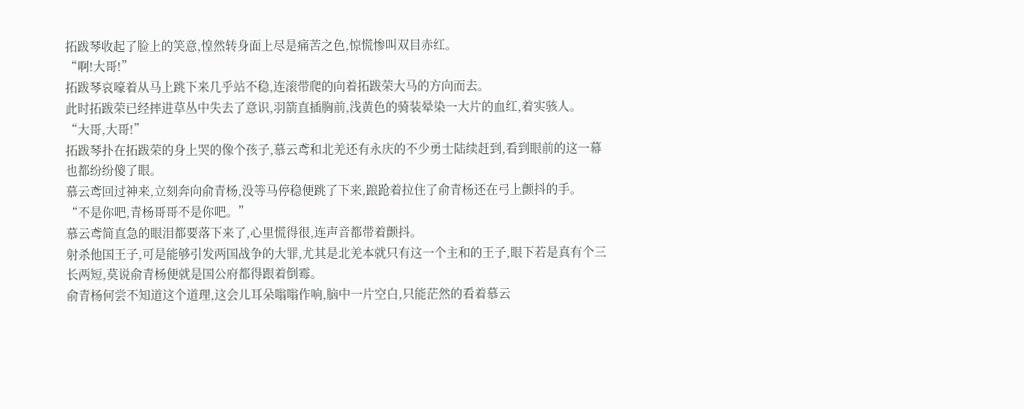拓跋琴收起了脸上的笑意,惶然转身面上尽是痛苦之色,惊慌惨叫双目赤红。
“啊!大哥!”
拓跋琴哀嚎着从马上跳下来几乎站不稳,连滚带爬的向着拓跋荣大马的方向而去。
此时拓跋荣已经摔进草丛中失去了意识,羽箭直插胸前,浅黄色的骑装晕染一大片的血红,着实骇人。
“大哥,大哥!”
拓跋琴扑在拓跋荣的身上哭的像个孩子,慕云鸢和北羌还有永庆的不少勇士陆续赶到,看到眼前的这一幕也都纷纷傻了眼。
慕云鸢回过神来,立刻奔向俞青杨,没等马停稳便跳了下来,踉跄着拉住了俞青杨还在弓上颤抖的手。
“不是你吧,青杨哥哥不是你吧。”
慕云鸢简直急的眼泪都要落下来了,心里慌得很,连声音都带着颤抖。
射杀他国王子,可是能够引发两国战争的大罪,尤其是北羌本就只有这一个主和的王子,眼下若是真有个三长两短,莫说俞青杨便就是国公府都得跟着倒霉。
俞青杨何尝不知道这个道理,这会儿耳朵嗡嗡作响,脑中一片空白,只能茫然的看着慕云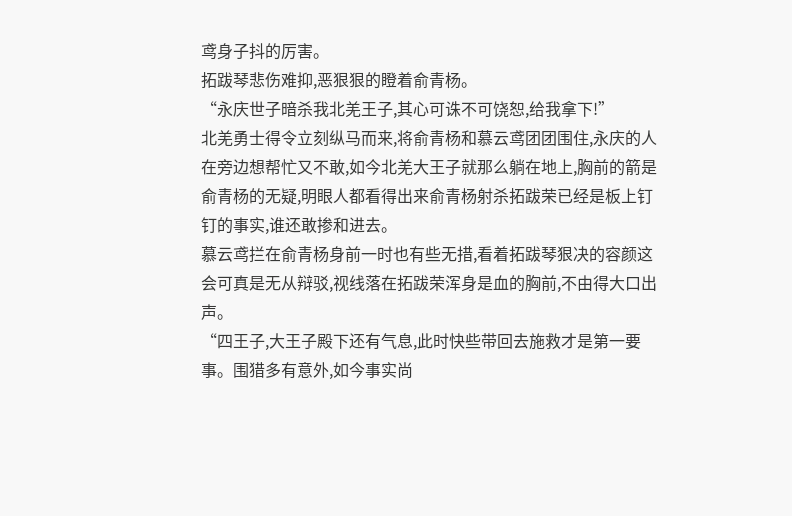鸢身子抖的厉害。
拓跋琴悲伤难抑,恶狠狠的瞪着俞青杨。
“永庆世子暗杀我北羌王子,其心可诛不可饶恕,给我拿下!”
北羌勇士得令立刻纵马而来,将俞青杨和慕云鸢团团围住,永庆的人在旁边想帮忙又不敢,如今北羌大王子就那么躺在地上,胸前的箭是俞青杨的无疑,明眼人都看得出来俞青杨射杀拓跋荣已经是板上钉钉的事实,谁还敢掺和进去。
慕云鸢拦在俞青杨身前一时也有些无措,看着拓跋琴狠决的容颜这会可真是无从辩驳,视线落在拓跋荣浑身是血的胸前,不由得大口出声。
“四王子,大王子殿下还有气息,此时快些带回去施救才是第一要事。围猎多有意外,如今事实尚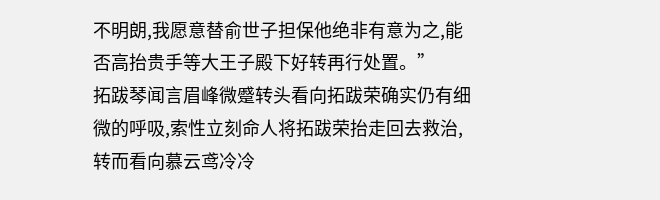不明朗,我愿意替俞世子担保他绝非有意为之,能否高抬贵手等大王子殿下好转再行处置。”
拓跋琴闻言眉峰微蹙转头看向拓跋荣确实仍有细微的呼吸,索性立刻命人将拓跋荣抬走回去救治,转而看向慕云鸢冷冷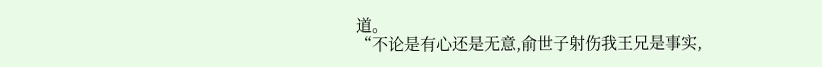道。
“不论是有心还是无意,俞世子射伤我王兄是事实,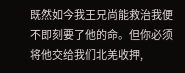既然如今我王兄尚能救治我便不即刻要了他的命。但你必须将他交给我们北羌收押,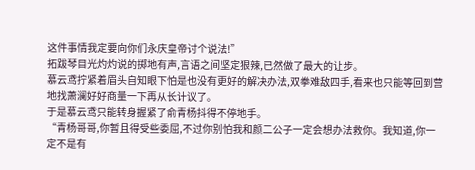这件事情我定要向你们永庆皇帝讨个说法!”
拓跋琴目光灼灼说的掷地有声,言语之间坚定狠辣,已然做了最大的让步。
慕云鸢拧紧着眉头自知眼下怕是也没有更好的解决办法,双拳难敌四手,看来也只能等回到营地找萧澜好好商量一下再从长计议了。
于是慕云鸢只能转身握紧了俞青杨抖得不停地手。
“青杨哥哥,你暂且得受些委屈,不过你别怕我和颜二公子一定会想办法救你。我知道,你一定不是有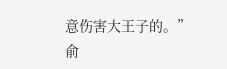意伤害大王子的。”
俞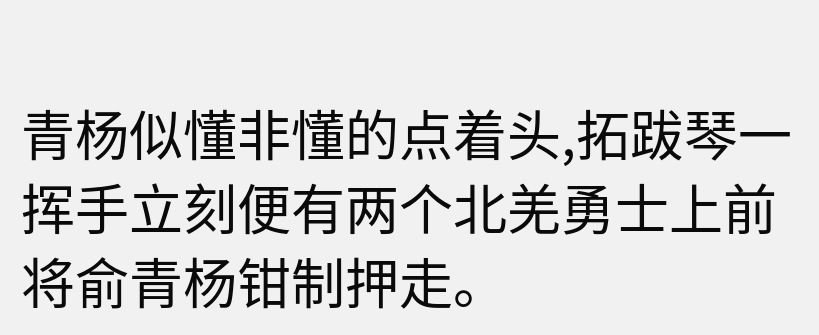青杨似懂非懂的点着头,拓跋琴一挥手立刻便有两个北羌勇士上前将俞青杨钳制押走。